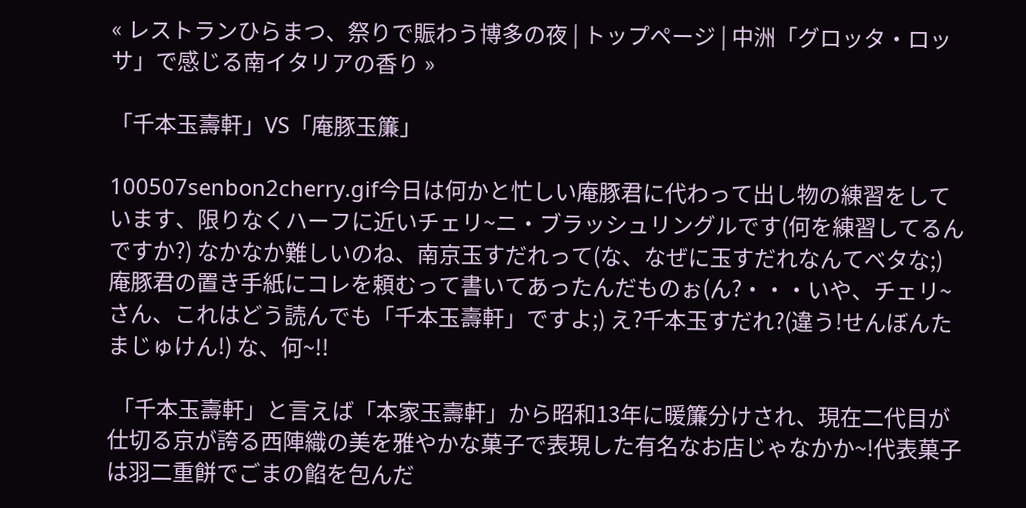« レストランひらまつ、祭りで賑わう博多の夜 | トップページ | 中洲「グロッタ・ロッサ」で感じる南イタリアの香り »

「千本玉壽軒」VS「庵豚玉簾」

100507senbon2cherry.gif今日は何かと忙しい庵豚君に代わって出し物の練習をしています、限りなくハーフに近いチェリ~ニ・ブラッシュリングルです(何を練習してるんですか?) なかなか難しいのね、南京玉すだれって(な、なぜに玉すだれなんてベタな;) 庵豚君の置き手紙にコレを頼むって書いてあったんだものぉ(ん?・・・いや、チェリ~さん、これはどう読んでも「千本玉壽軒」ですよ;) え?千本玉すだれ?(違う!せんぼんたまじゅけん!) な、何~!!

 「千本玉壽軒」と言えば「本家玉壽軒」から昭和13年に暖簾分けされ、現在二代目が仕切る京が誇る西陣織の美を雅やかな菓子で表現した有名なお店じゃなかか~!代表菓子は羽二重餅でごまの餡を包んだ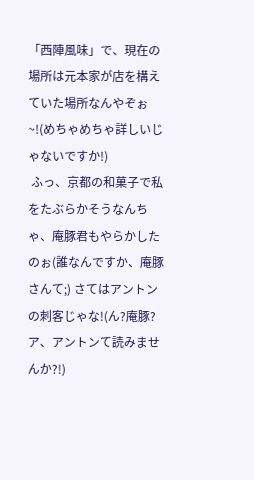「西陣風味」で、現在の場所は元本家が店を構えていた場所なんやぞぉ~!(めちゃめちゃ詳しいじゃないですか!)
 ふっ、京都の和菓子で私をたぶらかそうなんちゃ、庵豚君もやらかしたのぉ(誰なんですか、庵豚さんて;) さてはアントンの刺客じゃな!(ん?庵豚?ア、アントンて読みませんか?!)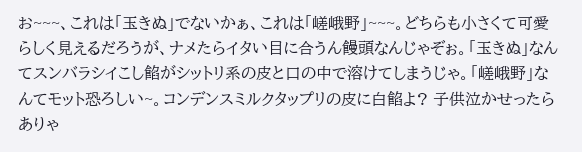お~~~、これは「玉きぬ」でないかぁ、これは「嵯峨野」~~~。どちらも小さくて可愛らしく見えるだろうが、ナメたらイタい目に合うん饅頭なんじゃぞぉ。「玉きぬ」なんてスンバラシイこし餡がシットリ系の皮と口の中で溶けてしまうじゃ。「嵯峨野」なんてモット恐ろしい~。コンデンスミルクタップリの皮に白餡よ? 子供泣かせったらありゃ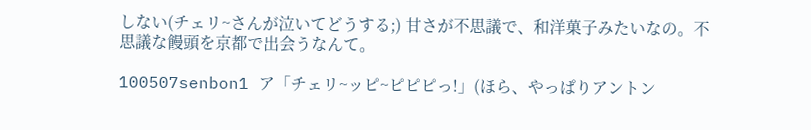しない(チェリ~さんが泣いてどうする;) 甘さが不思議で、和洋菓子みたいなの。不思議な饅頭を京都で出会うなんて。

100507senbon1 ア「チェリ~ッピ~ピピピっ!」(ほら、やっぱりアントン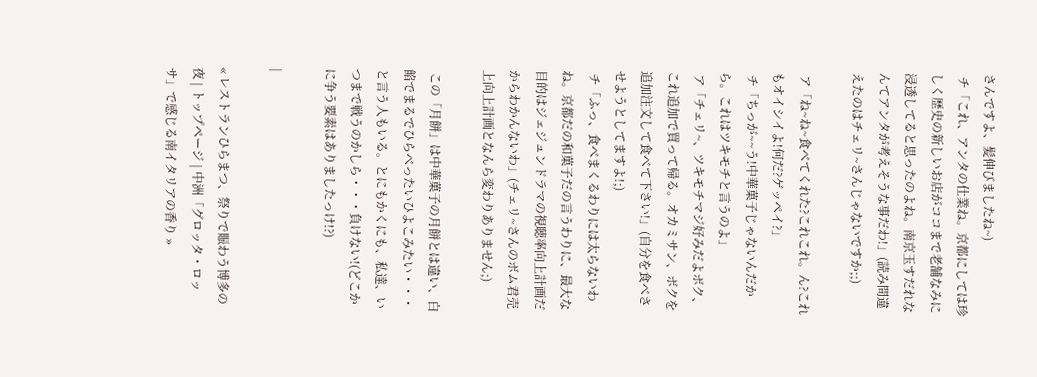さんですよ、髪伸びましたね~)
 チ「これ、アンタの仕業ね。京都にしては珍しく歴史の新しいお店がココまで老舗なみに浸透してると思ったのよね。南京玉すだれなんてアンタが考えそうな事だわ!」(読み間違えたのはチェリ~さんじゃないですか;;)

 ア「ね~ね~食べてくれた?これこれ。ん?これもオイシイよ!何だ?ゲッペイ?」
 チ「ちっが~~う!中華菓子じゃないんだから。これはツキモチと言うのよ」
 ア「チェリ~、ツキモチマジ好みだよボク、これ追加で買って帰る。オカミサン、ボクを追加注文して食べて下さい!」(自分を食べさせようとしてますよ!;)
 チ「ふっ、食べまくるわりには太らないわね。京都だの和菓子だの言うわりに、最大な目的はジェジュンドラマの視聴率向上計画だからわかんないわ」(チェリ~さんのボム君売上向上計画となんら変わりありません;)

 この「月餅」は中華菓子の月餅とは違い、白餡でまるでひらべったいひよこみたい・・・と言う人もいる。とにもかくにも、私達、いつまで戦うのかしら・・・負けない!(どこかに争う要素はありましたっけ!?)

|

« レストランひらまつ、祭りで賑わう博多の夜 | トップページ | 中洲「グロッタ・ロッサ」で感じる南イタリアの香り »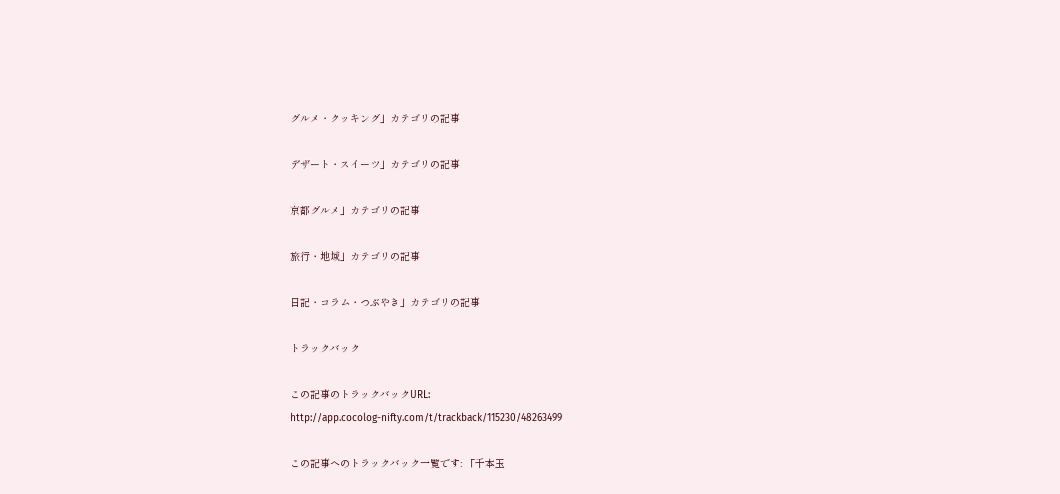グルメ・クッキング」カテゴリの記事

デザート・スイーツ」カテゴリの記事

京都グルメ」カテゴリの記事

旅行・地域」カテゴリの記事

日記・コラム・つぶやき」カテゴリの記事

トラックバック

この記事のトラックバックURL:
http://app.cocolog-nifty.com/t/trackback/115230/48263499

この記事へのトラックバック一覧です: 「千本玉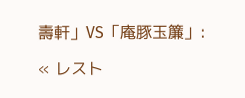壽軒」VS「庵豚玉簾」:

« レスト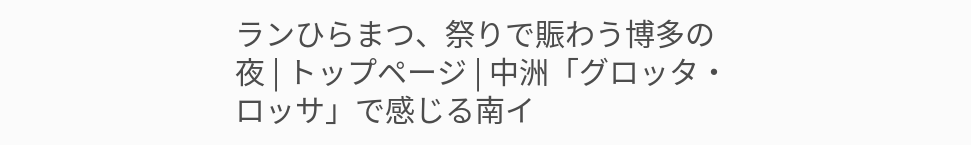ランひらまつ、祭りで賑わう博多の夜 | トップページ | 中洲「グロッタ・ロッサ」で感じる南イ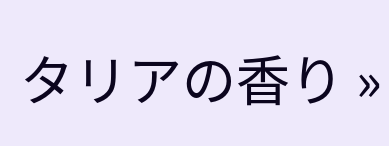タリアの香り »